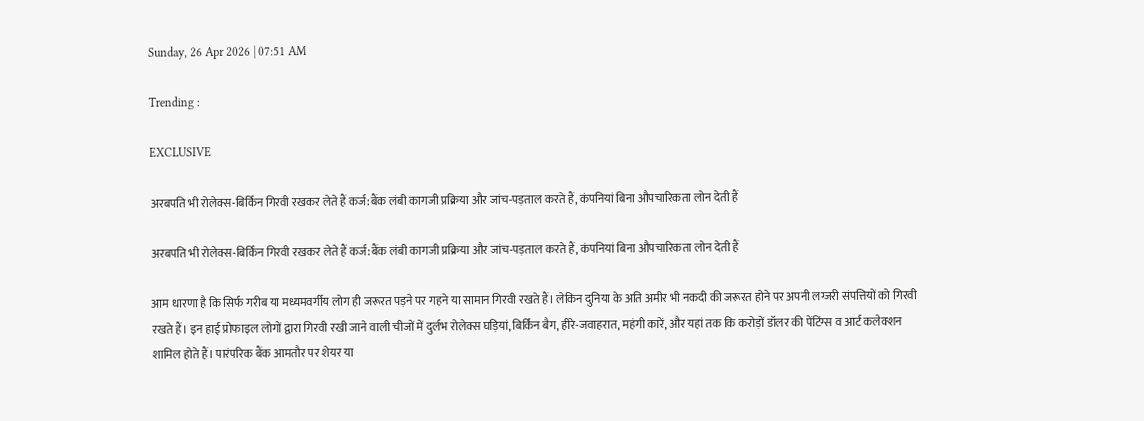Sunday, 26 Apr 2026 | 07:51 AM

Trending :

EXCLUSIVE

अरबपति भी रोलेक्स-बिर्किन गिरवी रखकर लेते हैं कर्ज:बैंक लंबी कागजी प्रक्रिया और जांच-पड़ताल करते हैं, कंपनियां बिना औपचारिकता लोन देती हैं

अरबपति भी रोलेक्स-बिर्किन गिरवी रखकर लेते हैं कर्ज:बैंक लंबी कागजी प्रक्रिया और जांच-पड़ताल करते हैं, कंपनियां बिना औपचारिकता लोन देती हैं

आम धारणा है कि सिर्फ गरीब या मध्यमवर्गीय लोग ही जरूरत पड़ने पर गहने या सामान गिरवी रखते हैं। लेकिन दुनिया के अति अमीर भी नकदी की जरूरत होने पर अपनी लग्जरी संपत्तियों को गिरवी रखते हैं। इन हाई प्रोफाइल लोगों द्वारा गिरवी रखी जाने वाली चीजों में दुर्लभ रोलेक्स घड़ियां, बिर्किन बैग, हीरे-जवाहरात, महंगी कारें, और यहां तक कि करोड़ों डॉलर की पेंटिंग्स व आर्ट कलेक्शन शामिल होते हैं। पारंपरिक बैंक आमतौर पर शेयर या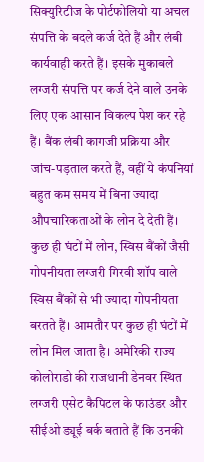सिक्युरिटीज के पोर्टफोलियो या अचल संपत्ति के बदले कर्ज देते हैं और लंबी कार्यवाही करते हैं। इसके मुकाबले लग्जरी संपत्ति पर कर्ज देने वाले उनके लिए एक आसान विकल्प पेश कर रहे हैं। बैंक लंबी कागजी प्रक्रिया और जांच-पड़ताल करते हैं, वहीं ये कंपनियां बहुत कम समय में बिना ज्यादा औपचारिकताओं के लोन दे देती हैं। कुछ ही घंटों में लोन, स्विस बैंकों जैसी गोपनीयता लग्जरी गिरवी शॉप वाले स्विस बैंकों से भी ज्यादा गोपनीयता बरतते हैं। आमतौर पर कुछ ही घंटों में लोन मिल जाता है। अमेरिकी राज्य कोलोराडो की राजधानी डेनवर स्थित लग्जरी एसेट कैपिटल के फाउंडर और सीईओ ड्यूई बर्क बताते हैं कि उनकी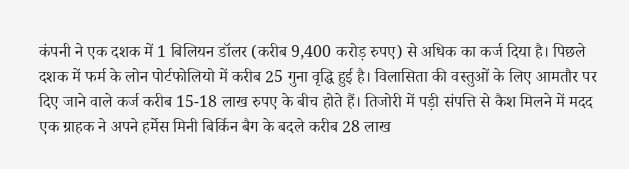कंपनी ने एक दशक में 1 बिलियन डॉलर (करीब 9,400 करोड़ रुपए) से अधिक का कर्ज दिया है। पिछले दशक में फर्म के लोन पोर्टफोलियो में करीब 25 गुना वृद्धि हुई है। विलासिता की वस्तुओं के लिए आमतौर पर दिए जाने वाले कर्ज करीब 15-18 लाख रुपए के बीच होते हैं। तिजोरी में पड़ी संपत्ति से कैश मिलने में मदद एक ग्राहक ने अपने हर्मेस मिनी बिर्किन बैग के बदले करीब 28 लाख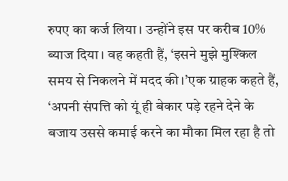रुपए का कर्ज लिया। उन्होंने इस पर करीब 10% ब्याज दिया। वह कहती हैं, ‘इसने मुझे मुश्किल समय से निकलने में मदद की।’एक ग्राहक कहते हैं, ‘अपनी संपत्ति को यूं ही बेकार पड़े रहने देने के बजाय उससे कमाई करने का मौका मिल रहा है तो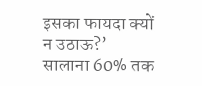इसका फायदा क्यों न उठाऊ?’ सालाना 60% तक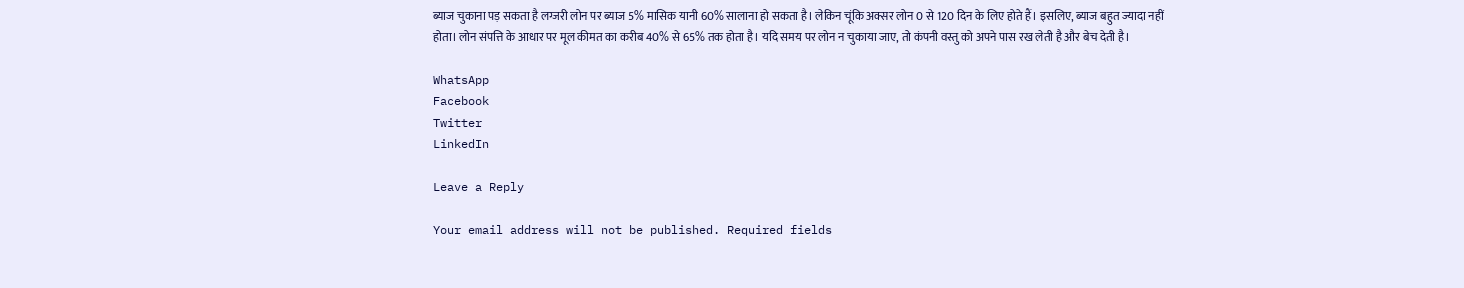ब्याज चुकाना पड़ सकता है लग्जरी लोन पर ब्याज 5% मासिक यानी 60% सालाना हो सकता है। लेकिन चूंकि अक्सर लोन 0 से 120 दिन के लिए होते हैं। इसलिए, ब्याज बहुत ज्यादा नहीं होता। लोन संपत्ति के आधार पर मूल कीमत का करीब 40% से 65% तक होता है। यदि समय पर लोन न चुकाया जाए, तो कंपनी वस्तु को अपने पास रख लेती है और बेच देती है।

WhatsApp
Facebook
Twitter
LinkedIn

Leave a Reply

Your email address will not be published. Required fields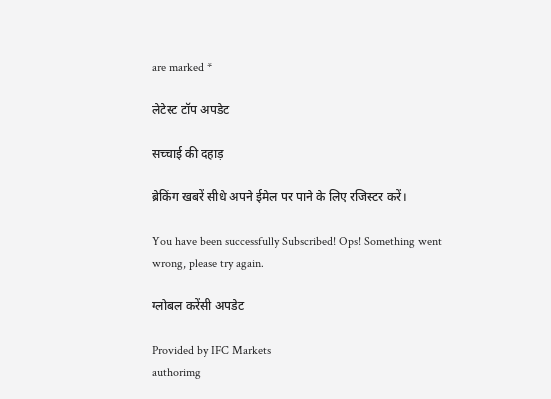are marked *

लेटेस्ट टॉप अपडेट

सच्चाई की दहाड़

ब्रेकिंग खबरें सीधे अपने ईमेल पर पाने के लिए रजिस्टर करें।

You have been successfully Subscribed! Ops! Something went wrong, please try again.

ग्लोबल करेंसी अपडेट

Provided by IFC Markets
authorimg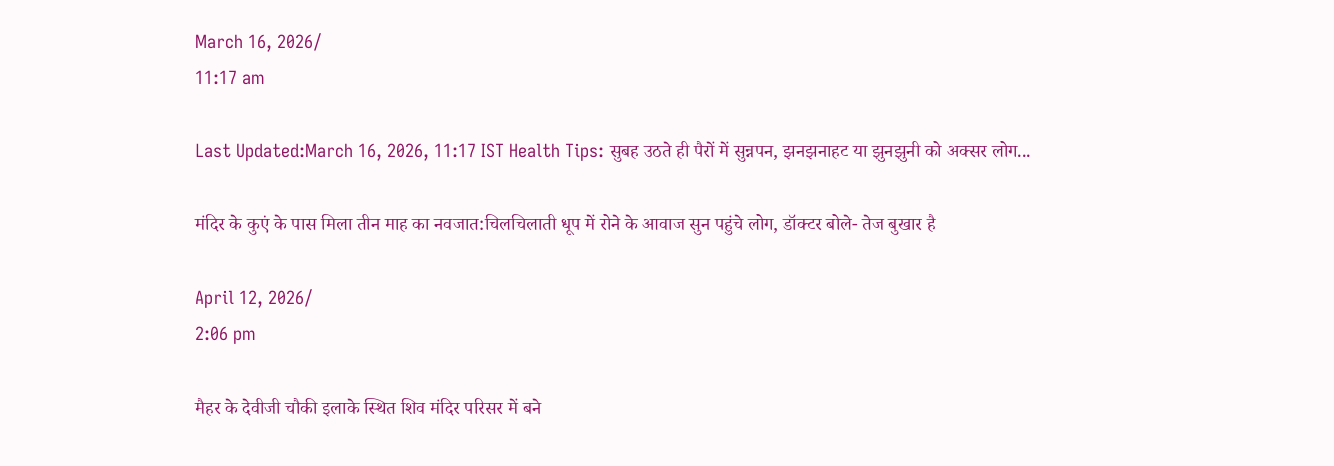March 16, 2026/
11:17 am

Last Updated:March 16, 2026, 11:17 IST Health Tips: सुबह उठते ही पैरों में सुन्नपन, झनझनाहट या झुनझुनी को अक्सर लोग...

मंदिर के कुएं के पास मिला तीन माह का नवजात:चिलचिलाती धूप में रोने के आवाज सुन पहुंचे लोग, डॉक्टर बोले- तेज बुखार है

April 12, 2026/
2:06 pm

मैहर के देवीजी चौकी इलाके स्थित शिव मंदिर परिसर में बने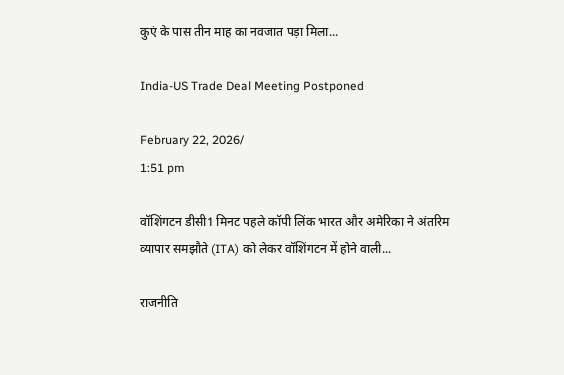कुएं के पास तीन माह का नवजात पड़ा मिला...

India-US Trade Deal Meeting Postponed

February 22, 2026/
1:51 pm

वॉशिंगटन डीसी1 मिनट पहले कॉपी लिंक भारत और अमेरिका ने अंतरिम व्यापार समझौते (ITA) को लेकर वॉशिंगटन में होने वाली...

राजनीति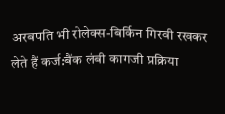अरबपति भी रोलेक्स-बिर्किन गिरवी रखकर लेते हैं कर्ज:बैंक लंबी कागजी प्रक्रिया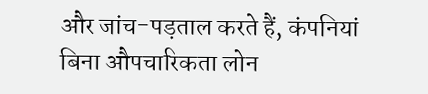और जांच-पड़ताल करते हैं, कंपनियां बिना औपचारिकता लोन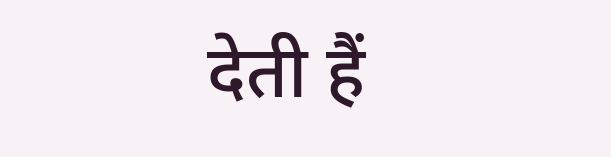देती हैं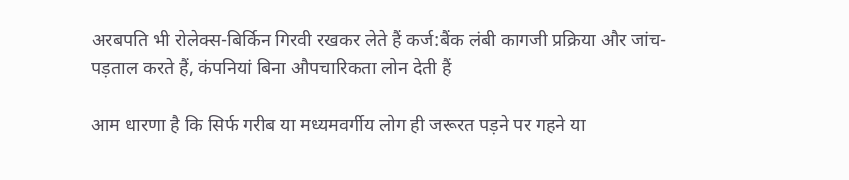अरबपति भी रोलेक्स-बिर्किन गिरवी रखकर लेते हैं कर्ज:बैंक लंबी कागजी प्रक्रिया और जांच-पड़ताल करते हैं, कंपनियां बिना औपचारिकता लोन देती हैं

आम धारणा है कि सिर्फ गरीब या मध्यमवर्गीय लोग ही जरूरत पड़ने पर गहने या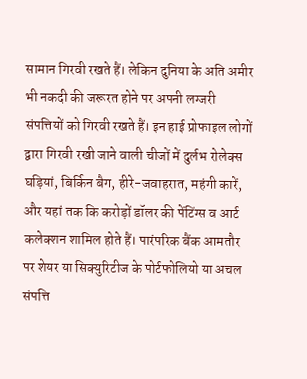सामान गिरवी रखते हैं। लेकिन दुनिया के अति अमीर भी नकदी की जरूरत होने पर अपनी लग्जरी संपत्तियों को गिरवी रखते हैं। इन हाई प्रोफाइल लोगों द्वारा गिरवी रखी जाने वाली चीजों में दुर्लभ रोलेक्स घड़ियां, बिर्किन बैग, हीरे-जवाहरात, महंगी कारें, और यहां तक कि करोड़ों डॉलर की पेंटिंग्स व आर्ट कलेक्शन शामिल होते हैं। पारंपरिक बैंक आमतौर पर शेयर या सिक्युरिटीज के पोर्टफोलियो या अचल संपत्ति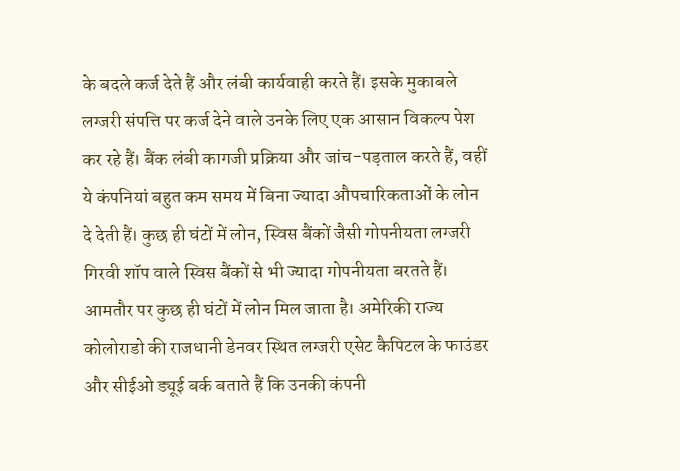के बदले कर्ज देते हैं और लंबी कार्यवाही करते हैं। इसके मुकाबले लग्जरी संपत्ति पर कर्ज देने वाले उनके लिए एक आसान विकल्प पेश कर रहे हैं। बैंक लंबी कागजी प्रक्रिया और जांच-पड़ताल करते हैं, वहीं ये कंपनियां बहुत कम समय में बिना ज्यादा औपचारिकताओं के लोन दे देती हैं। कुछ ही घंटों में लोन, स्विस बैंकों जैसी गोपनीयता लग्जरी गिरवी शॉप वाले स्विस बैंकों से भी ज्यादा गोपनीयता बरतते हैं। आमतौर पर कुछ ही घंटों में लोन मिल जाता है। अमेरिकी राज्य कोलोराडो की राजधानी डेनवर स्थित लग्जरी एसेट कैपिटल के फाउंडर और सीईओ ड्यूई बर्क बताते हैं कि उनकी कंपनी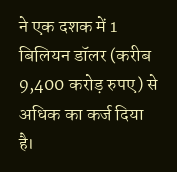ने एक दशक में 1 बिलियन डॉलर (करीब 9,400 करोड़ रुपए) से अधिक का कर्ज दिया है।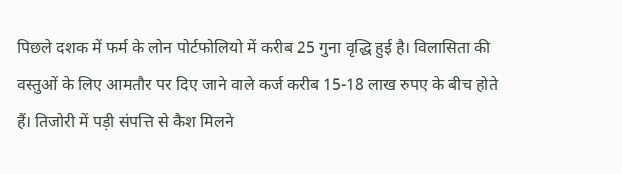पिछले दशक में फर्म के लोन पोर्टफोलियो में करीब 25 गुना वृद्धि हुई है। विलासिता की वस्तुओं के लिए आमतौर पर दिए जाने वाले कर्ज करीब 15-18 लाख रुपए के बीच होते हैं। तिजोरी में पड़ी संपत्ति से कैश मिलने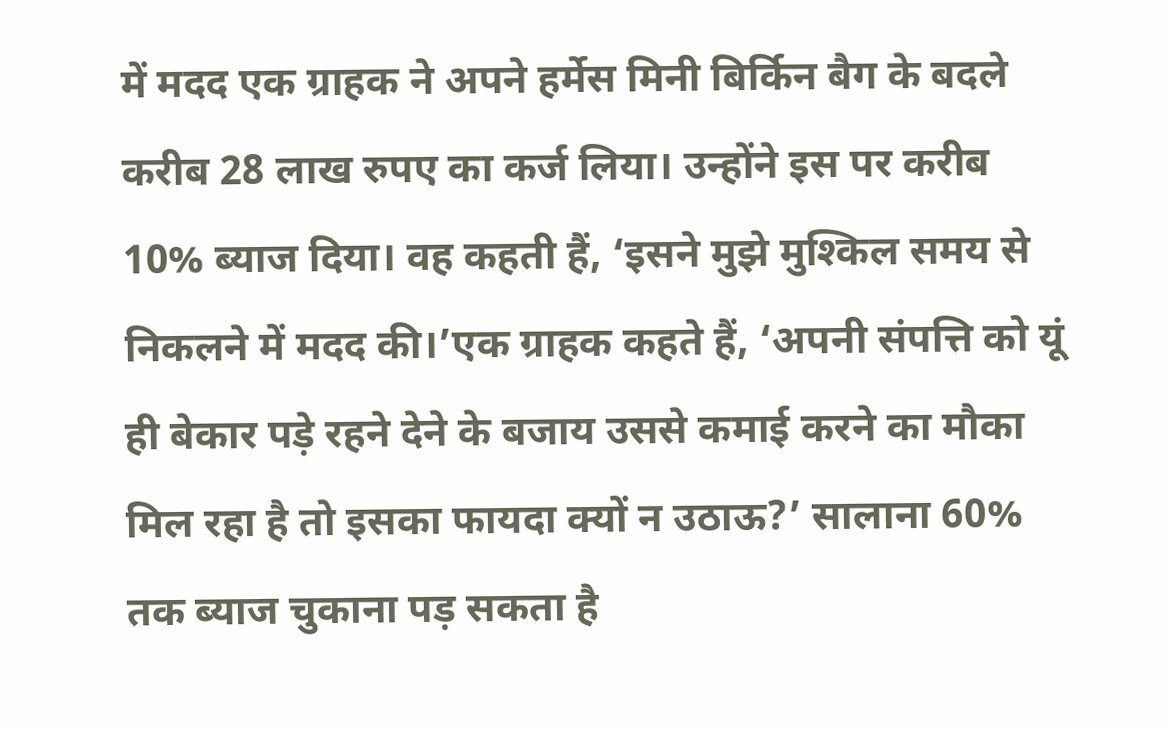में मदद एक ग्राहक ने अपने हर्मेस मिनी बिर्किन बैग के बदले करीब 28 लाख रुपए का कर्ज लिया। उन्होंने इस पर करीब 10% ब्याज दिया। वह कहती हैं, ‘इसने मुझे मुश्किल समय से निकलने में मदद की।’एक ग्राहक कहते हैं, ‘अपनी संपत्ति को यूं ही बेकार पड़े रहने देने के बजाय उससे कमाई करने का मौका मिल रहा है तो इसका फायदा क्यों न उठाऊ?’ सालाना 60% तक ब्याज चुकाना पड़ सकता है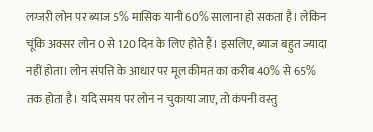लग्जरी लोन पर ब्याज 5% मासिक यानी 60% सालाना हो सकता है। लेकिन चूंकि अक्सर लोन 0 से 120 दिन के लिए होते हैं। इसलिए, ब्याज बहुत ज्यादा नहीं होता। लोन संपत्ति के आधार पर मूल कीमत का करीब 40% से 65% तक होता है। यदि समय पर लोन न चुकाया जाए, तो कंपनी वस्तु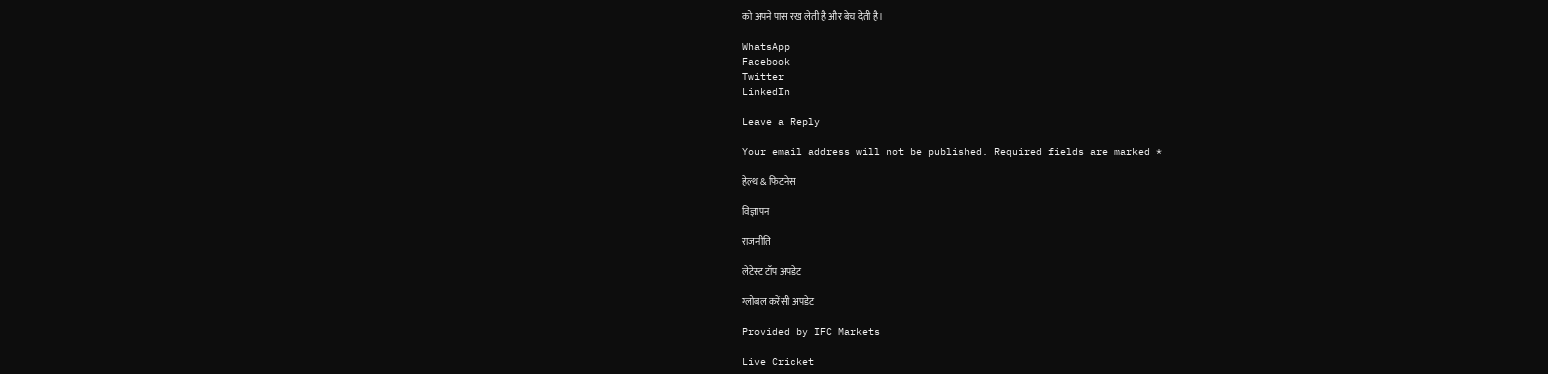को अपने पास रख लेती है और बेच देती है।

WhatsApp
Facebook
Twitter
LinkedIn

Leave a Reply

Your email address will not be published. Required fields are marked *

हेल्थ & फिटनेस

विज्ञापन

राजनीति

लेटेस्ट टॉप अपडेट

ग्लोबल करेंसी अपडेट

Provided by IFC Markets

Live Cricket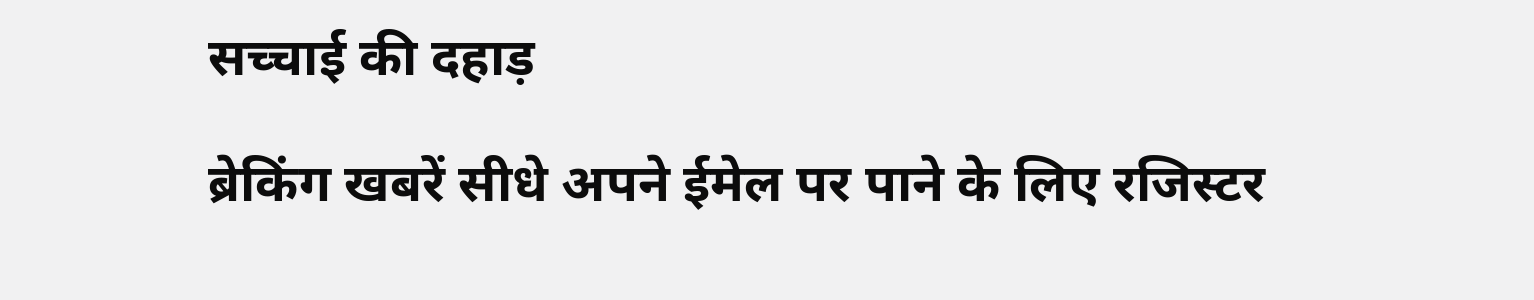सच्चाई की दहाड़

ब्रेकिंग खबरें सीधे अपने ईमेल पर पाने के लिए रजिस्टर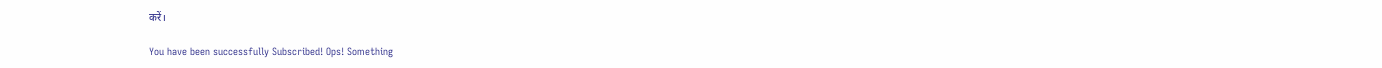करें।

You have been successfully Subscribed! Ops! Something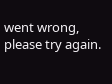went wrong, please try again.